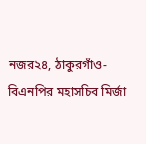নজর২৪, ঠাকুরগাঁও- বিএনপির মহাসচিব মির্জা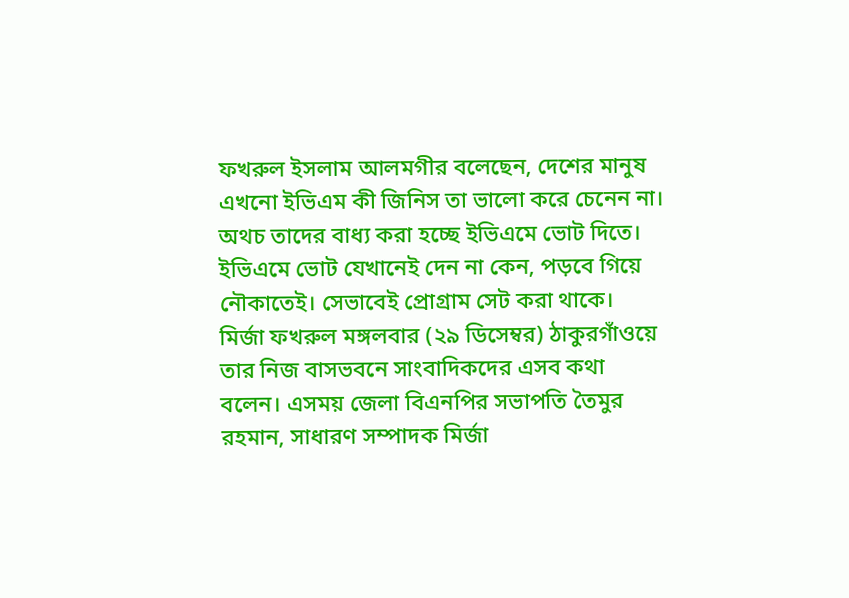ফখরুল ইসলাম আলমগীর বলেছেন, দেশের মানুষ এখনো ইভিএম কী জিনিস তা ভালো করে চেনেন না। অথচ তাদের বাধ্য করা হচ্ছে ইভিএমে ভোট দিতে। ইভিএমে ভোট যেখানেই দেন না কেন, পড়বে গিয়ে নৌকাতেই। সেভাবেই প্রোগ্রাম সেট করা থাকে।
মির্জা ফখরুল মঙ্গলবার (২৯ ডিসেম্বর) ঠাকুরগাঁওয়ে তার নিজ বাসভবনে সাংবাদিকদের এসব কথা বলেন। এসময় জেলা বিএনপির সভাপতি তৈমুর রহমান, সাধারণ সম্পাদক মির্জা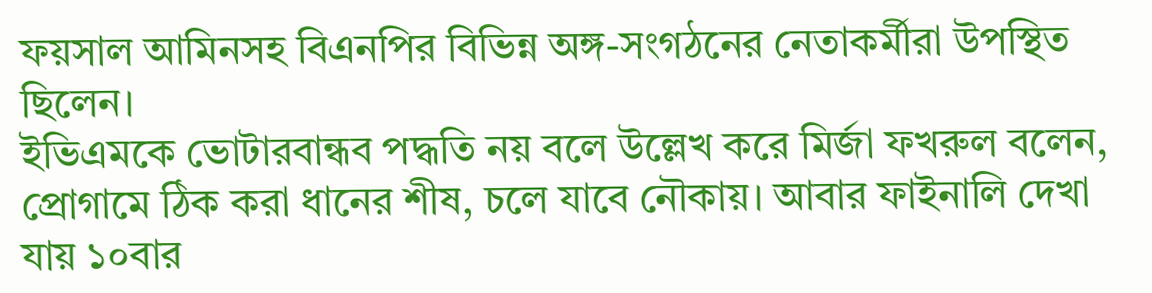ফয়সাল আমিনসহ বিএনপির বিভিন্ন অঙ্গ-সংগঠনের নেতাকর্মীরা উপস্থিত ছিলেন।
ইভিএমকে ভোটারবান্ধব পদ্ধতি নয় বলে উল্লেখ করে মির্জা ফখরুল বলেন, প্রোগামে ঠিক করা ধানের শীষ, চলে যাবে নৌকায়। আবার ফাইনালি দেখা যায় ১০বার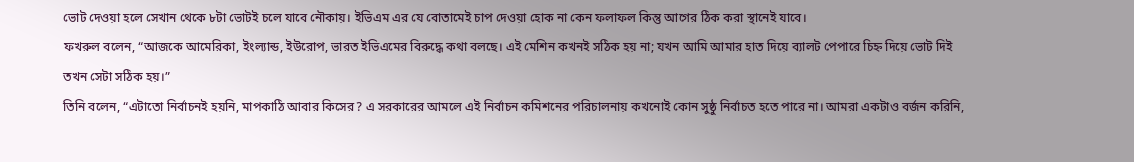ভোট দেওয়া হলে সেখান থেকে ৮টা ভোটই চলে যাবে নৌকায়। ইভিএম এর যে বোতামেই চাপ দেওয়া হোক না কেন ফলাফল কিন্তু আগের ঠিক করা স্থানেই যাবে।
ফখরুল বলেন, “আজকে আমেরিকা, ইংল্যান্ড, ইউরোপ, ভারত ইভিএমের বিরুদ্ধে কথা বলছে। এই মেশিন কখনই সঠিক হয় না; যখন আমি আমার হাত দিয়ে ব্যালট পেপারে চিহ্ন দিয়ে ভোট দিই তখন সেটা সঠিক হয়।”
তিনি বলেন, “এটাতো নির্বাচনই হয়নি, মাপকাঠি আবার কিসের? এ সরকারের আমলে এই নির্বাচন কমিশনের পরিচালনায় কখনোই কোন সুষ্ঠু নির্বাচত হতে পারে না। আমরা একটাও বর্জন করিনি,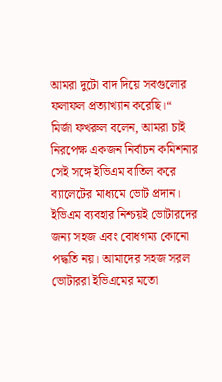আমরা দুটো বাদ দিয়ে সবগুলোর ফলাফল প্রত্যাখ্যান করেছি।“
মির্জা ফখরুল বলেন, আমরা চাই নিরপেক্ষ একজন নির্বাচন কমিশনার সেই সঙ্গে ইভিএম বাতিল করে ব্যালেটের মাধ্যমে ভোট প্রদান। ইভিএম ব্যবহার নিশ্চয়ই ভোটারদের জন্য সহজ এবং বোধগম্য কোনো পদ্ধতি নয়। আমাদের সহজ সরল ভোটাররা ইভিএমের মতো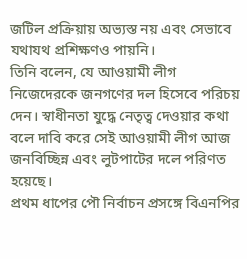জটিল প্রক্রিয়ায় অভ্যস্ত নয় এবং সেভাবে যথাযথ প্রশিক্ষণও পায়নি।
তিনি বলেন, যে আওয়ামী লীগ নিজেদেরকে জনগণের দল হিসেবে পরিচয় দেন। স্বাধীনতা যুদ্ধে নেতৃত্ব দেওয়ার কথা বলে দাবি করে সেই আওয়ামী লীগ আজ জনবিচ্ছিন্ন এবং লুটপাটের দলে পরিণত হয়েছে।
প্রথম ধাপের পৌ নির্বাচন প্রসঙ্গে বিএনপির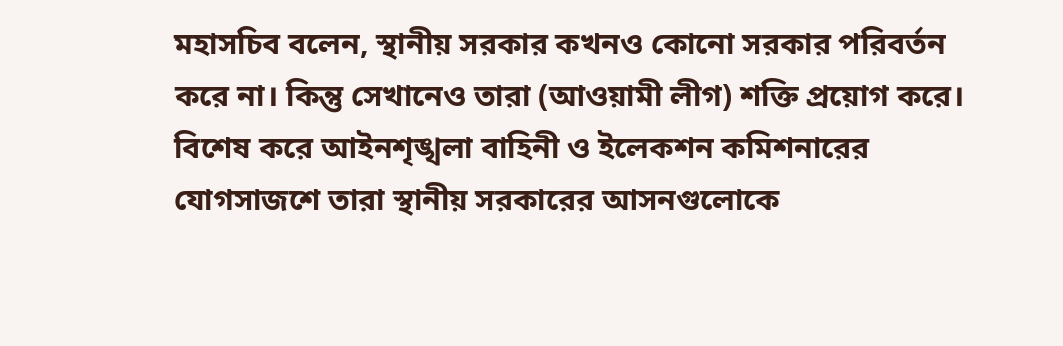মহাসচিব বলেন, স্থানীয় সরকার কখনও কোনো সরকার পরিবর্তন করে না। কিন্তু সেখানেও তারা (আওয়ামী লীগ) শক্তি প্রয়োগ করে। বিশেষ করে আইনশৃঙ্খলা বাহিনী ও ইলেকশন কমিশনারের যোগসাজশে তারা স্থানীয় সরকারের আসনগুলোকে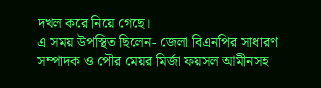দখল করে নিয়ে গেছে।
এ সময় উপস্থিত ছিলেন- জেলা বিএনপির সাধারণ সম্পাদক ও পৌর মেয়র মির্জা ফয়সল আমীনসহ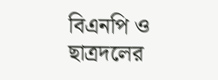বিএনপি ও ছাত্রদলের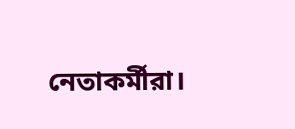নেতাকর্মীরা।